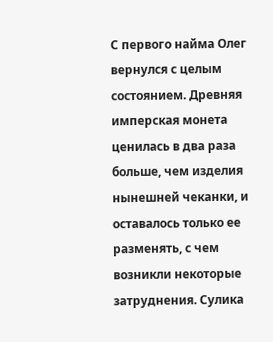С первого найма Олег вернулся с целым состоянием. Древняя имперская монета ценилась в два раза больше, чем изделия нынешней чеканки, и оставалось только ее разменять, с чем возникли некоторые затруднения. Сулика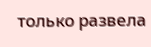только развела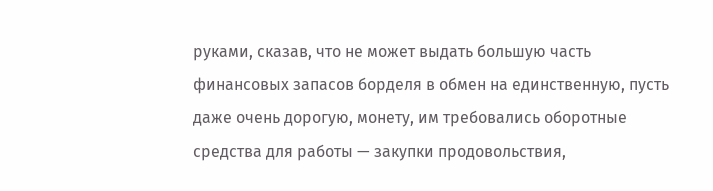руками, сказав, что не может выдать большую часть финансовых запасов борделя в обмен на единственную, пусть даже очень дорогую, монету, им требовались оборотные средства для работы — закупки продовольствия,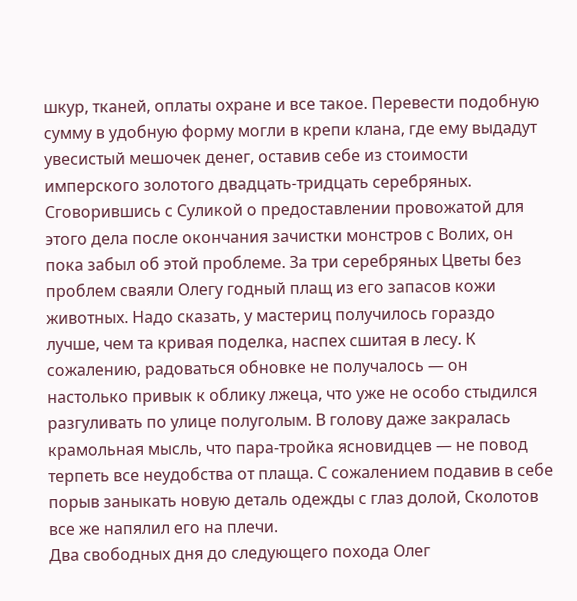шкур, тканей, оплаты охране и все такое. Перевести подобную сумму в удобную форму могли в крепи клана, где ему выдадут увесистый мешочек денег, оставив себе из стоимости имперского золотого двадцать-тридцать серебряных. Сговорившись с Суликой о предоставлении провожатой для этого дела после окончания зачистки монстров с Волих, он пока забыл об этой проблеме. За три серебряных Цветы без проблем сваяли Олегу годный плащ из его запасов кожи животных. Надо сказать, у мастериц получилось гораздо лучше, чем та кривая поделка, наспех сшитая в лесу. К сожалению, радоваться обновке не получалось — он настолько привык к облику лжеца, что уже не особо стыдился разгуливать по улице полуголым. В голову даже закралась крамольная мысль, что пара-тройка ясновидцев — не повод терпеть все неудобства от плаща. С сожалением подавив в себе порыв заныкать новую деталь одежды с глаз долой, Сколотов все же напялил его на плечи.
Два свободных дня до следующего похода Олег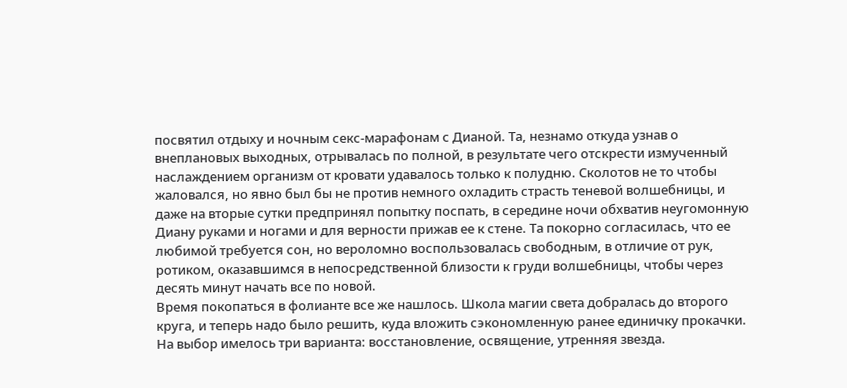посвятил отдыху и ночным секс-марафонам с Дианой. Та, незнамо откуда узнав о внеплановых выходных, отрывалась по полной, в результате чего отскрести измученный наслаждением организм от кровати удавалось только к полудню. Сколотов не то чтобы жаловался, но явно был бы не против немного охладить страсть теневой волшебницы, и даже на вторые сутки предпринял попытку поспать, в середине ночи обхватив неугомонную Диану руками и ногами и для верности прижав ее к стене. Та покорно согласилась, что ее любимой требуется сон, но вероломно воспользовалась свободным, в отличие от рук, ротиком, оказавшимся в непосредственной близости к груди волшебницы, чтобы через десять минут начать все по новой.
Время покопаться в фолианте все же нашлось. Школа магии света добралась до второго круга, и теперь надо было решить, куда вложить сэкономленную ранее единичку прокачки. На выбор имелось три варианта: восстановление, освящение, утренняя звезда.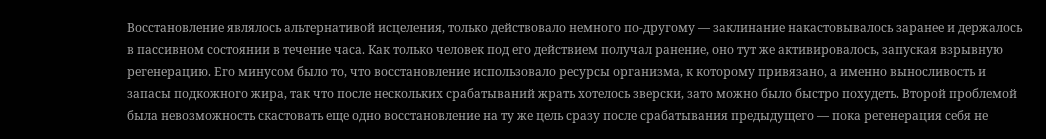Восстановление являлось альтернативой исцеления, только действовало немного по-другому — заклинание накастовывалось заранее и держалось в пассивном состоянии в течение часа. Как только человек под его действием получал ранение, оно тут же активировалось, запуская взрывную регенерацию. Его минусом было то, что восстановление использовало ресурсы организма, к которому привязано, а именно выносливость и запасы подкожного жира, так что после нескольких срабатываний жрать хотелось зверски, зато можно было быстро похудеть. Второй проблемой была невозможность скастовать еще одно восстановление на ту же цель сразу после срабатывания предыдущего — пока регенерация себя не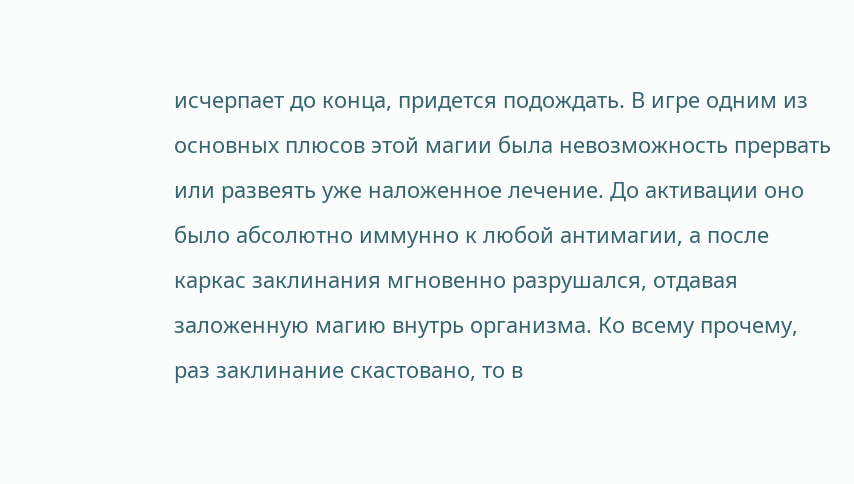исчерпает до конца, придется подождать. В игре одним из основных плюсов этой магии была невозможность прервать или развеять уже наложенное лечение. До активации оно было абсолютно иммунно к любой антимагии, а после каркас заклинания мгновенно разрушался, отдавая заложенную магию внутрь организма. Ко всему прочему, раз заклинание скастовано, то в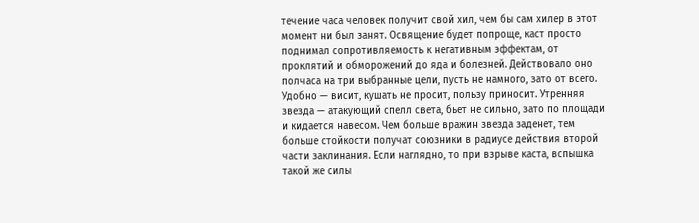течение часа человек получит свой хил, чем бы сам хилер в этот момент ни был занят. Освящение будет попроще, каст просто поднимал сопротивляемость к негативным эффектам, от проклятий и обморожений до яда и болезней. Действовало оно полчаса на три выбранные цели, пусть не намного, зато от всего. Удобно — висит, кушать не просит, пользу приносит. Утренняя звезда — атакующий спелл света, бьет не сильно, зато по площади и кидается навесом. Чем больше вражин звезда заденет, тем больше стойкости получат союзники в радиусе действия второй части заклинания. Если наглядно, то при взрыве каста, вспышка такой же силы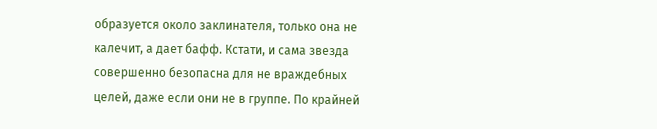образуется около заклинателя, только она не калечит, а дает бафф. Кстати, и сама звезда совершенно безопасна для не враждебных целей, даже если они не в группе. По крайней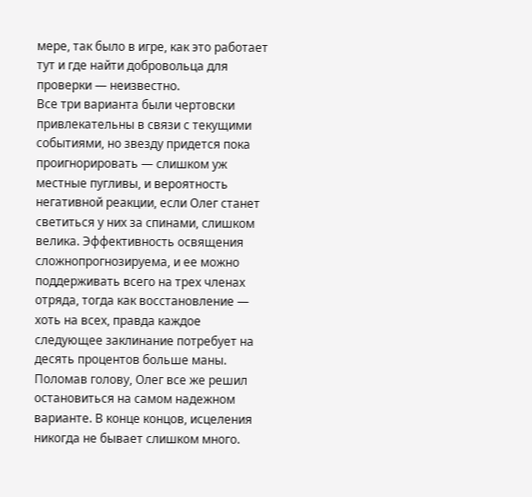мере, так было в игре, как это работает тут и где найти добровольца для проверки — неизвестно.
Все три варианта были чертовски привлекательны в связи с текущими событиями, но звезду придется пока проигнорировать — слишком уж местные пугливы, и вероятность негативной реакции, если Олег станет светиться у них за спинами, слишком велика. Эффективность освящения сложнопрогнозируема, и ее можно поддерживать всего на трех членах отряда, тогда как восстановление — хоть на всех, правда каждое следующее заклинание потребует на десять процентов больше маны. Поломав голову, Олег все же решил остановиться на самом надежном варианте. В конце концов, исцеления никогда не бывает слишком много.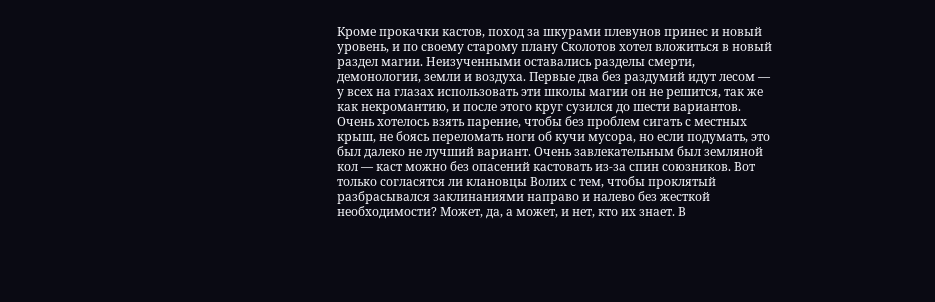Кроме прокачки кастов, поход за шкурами плевунов принес и новый уровень, и по своему старому плану Сколотов хотел вложиться в новый раздел магии. Неизученными оставались разделы смерти, демонологии, земли и воздуха. Первые два без раздумий идут лесом — у всех на глазах использовать эти школы магии он не решится, так же как некромантию, и после этого круг сузился до шести вариантов. Очень хотелось взять парение, чтобы без проблем сигать с местных крыш, не боясь переломать ноги об кучи мусора, но если подумать, это был далеко не лучший вариант. Очень завлекательным был земляной кол — каст можно без опасений кастовать из-за спин союзников. Вот только согласятся ли клановцы Волих с тем, чтобы проклятый разбрасывался заклинаниями направо и налево без жесткой необходимости? Может, да, а может, и нет, кто их знает. В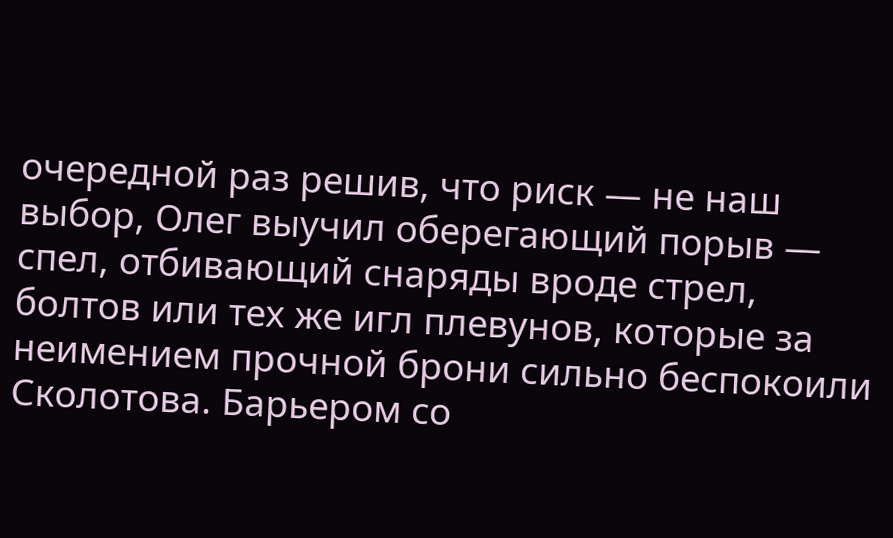очередной раз решив, что риск — не наш выбор, Олег выучил оберегающий порыв — спел, отбивающий снаряды вроде стрел, болтов или тех же игл плевунов, которые за неимением прочной брони сильно беспокоили Сколотова. Барьером со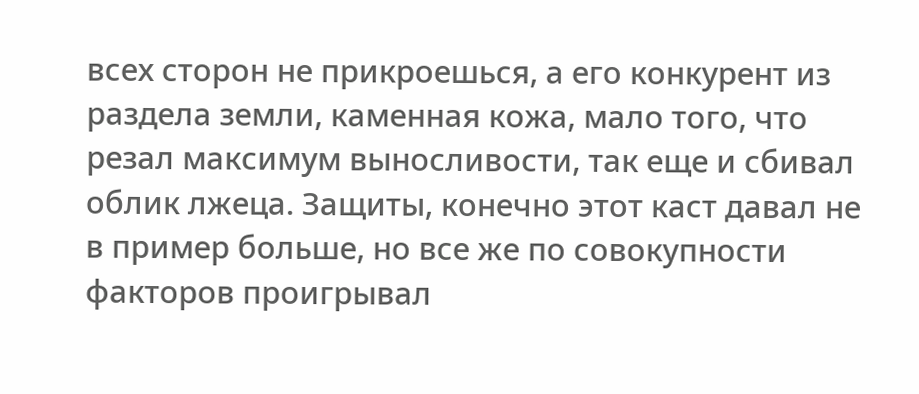всех сторон не прикроешься, а его конкурент из раздела земли, каменная кожа, мало того, что резал максимум выносливости, так еще и сбивал облик лжеца. Защиты, конечно этот каст давал не в пример больше, но все же по совокупности факторов проигрывал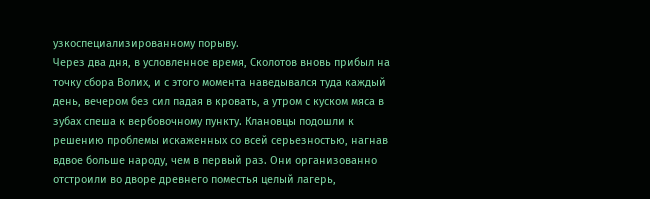узкоспециализированному порыву.
Через два дня, в условленное время, Сколотов вновь прибыл на точку сбора Волих, и с этого момента наведывался туда каждый день, вечером без сил падая в кровать, а утром с куском мяса в зубах спеша к вербовочному пункту. Клановцы подошли к решению проблемы искаженных со всей серьезностью, нагнав вдвое больше народу, чем в первый раз. Они организованно отстроили во дворе древнего поместья целый лагерь,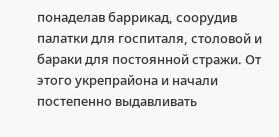понаделав баррикад, соорудив палатки для госпиталя, столовой и бараки для постоянной стражи. От этого укрепрайона и начали постепенно выдавливать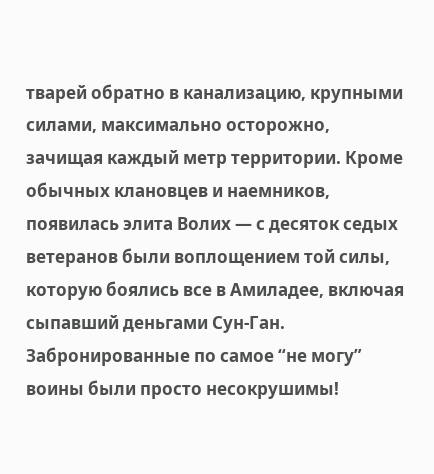тварей обратно в канализацию, крупными силами, максимально осторожно, зачищая каждый метр территории. Кроме обычных клановцев и наемников, появилась элита Волих — с десяток седых ветеранов были воплощением той силы, которую боялись все в Амиладее, включая сыпавший деньгами Сун-Ган. Забронированные по самое “не могу” воины были просто несокрушимы!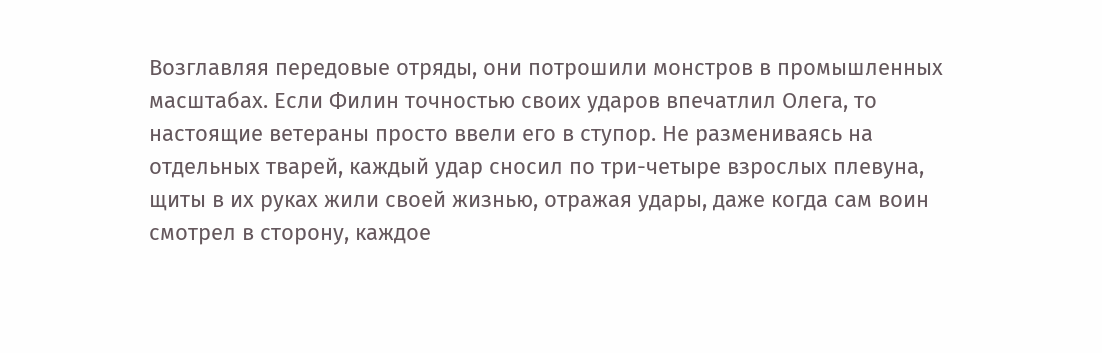Возглавляя передовые отряды, они потрошили монстров в промышленных масштабах. Если Филин точностью своих ударов впечатлил Олега, то настоящие ветераны просто ввели его в ступор. Не размениваясь на отдельных тварей, каждый удар сносил по три-четыре взрослых плевуна, щиты в их руках жили своей жизнью, отражая удары, даже когда сам воин смотрел в сторону, каждое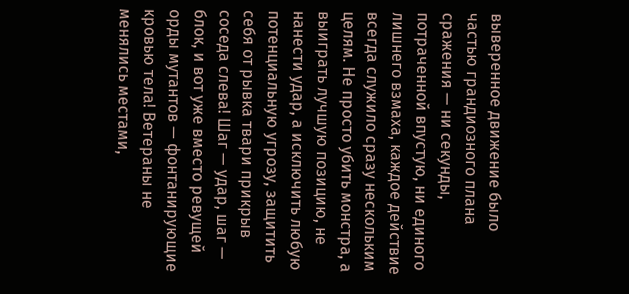выверенное движение было частью грандиозного плана сражения — ни секунды, потраченной впустую, ни единого лишнего взмаха, каждое действие всегда служило сразу нескольким целям. Не просто убить монстра, а выиграть лучшую позицию, не нанести удар, а исключить любую потенциальную угрозу, защитить себя от рывка твари прикрыв соседа слева! Шаг — удар, шаг — блок, и вот уже вместо ревущей орды мутантов — фонтанирующие кровью тела! Ветераны не менялись местами,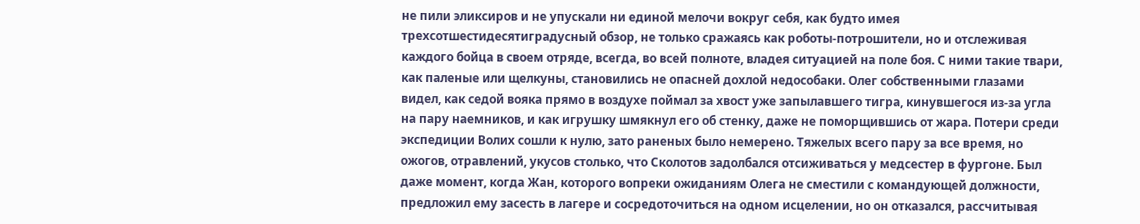не пили эликсиров и не упускали ни единой мелочи вокруг себя, как будто имея трехсотшестидесятиградусный обзор, не только сражаясь как роботы-потрошители, но и отслеживая каждого бойца в своем отряде, всегда, во всей полноте, владея ситуацией на поле боя. С ними такие твари, как паленые или щелкуны, становились не опасней дохлой недособаки. Олег собственными глазами видел, как седой вояка прямо в воздухе поймал за хвост уже запылавшего тигра, кинувшегося из-за угла на пару наемников, и как игрушку шмякнул его об стенку, даже не поморщившись от жара. Потери среди экспедиции Волих сошли к нулю, зато раненых было немерено. Тяжелых всего пару за все время, но ожогов, отравлений, укусов столько, что Сколотов задолбался отсиживаться у медсестер в фургоне. Был даже момент, когда Жан, которого вопреки ожиданиям Олега не сместили с командующей должности, предложил ему засесть в лагере и сосредоточиться на одном исцелении, но он отказался, рассчитывая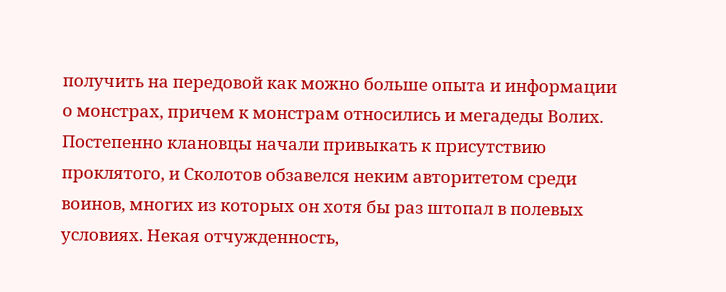получить на передовой как можно больше опыта и информации о монстрах, причем к монстрам относились и мегадеды Волих. Постепенно клановцы начали привыкать к присутствию проклятого, и Сколотов обзавелся неким авторитетом среди воинов, многих из которых он хотя бы раз штопал в полевых условиях. Некая отчужденность,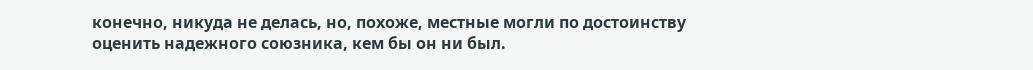конечно, никуда не делась, но, похоже, местные могли по достоинству оценить надежного союзника, кем бы он ни был.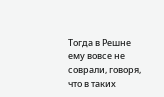Тогда в Решне ему вовсе не соврали, говоря, что в таких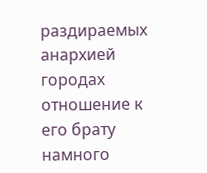раздираемых анархией городах отношение к его брату намного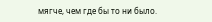мягче, чем где бы то ни было.